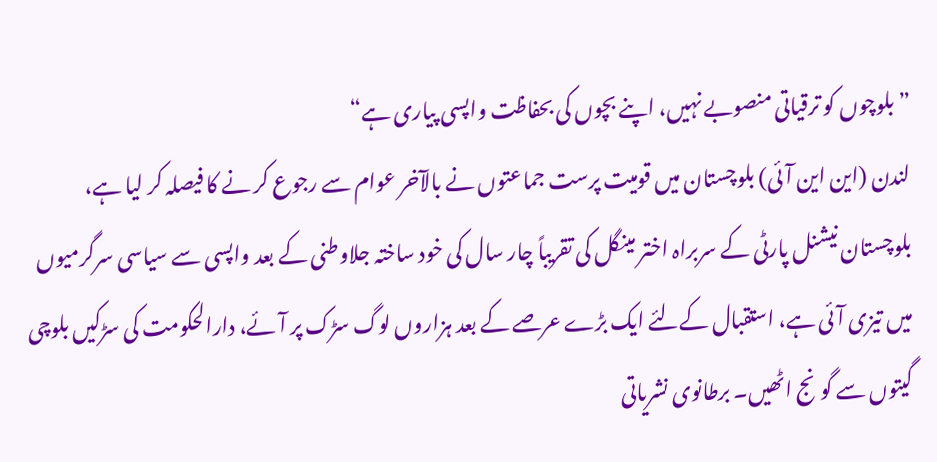”بلوچوں کو ترقیاتی منصوبے نہیں، اپنے بچوں کی بحفاظت واپسی پیاری ہے“
لندن (این این آئی) بلوچستان میں قومیت پرست جماعتوں نے بالآخر عوام سے رجوع کر نے کا فیصلہ کر لیا ہے، بلوچستان نیشنل پارٹی کے سربراہ اختر مینگل کی تقریباً چار سال کی خود ساختہ جلاوطنی کے بعد واپسی سے سیاسی سرگرمیوں میں تیزی آئی ہے، استقبال کےلئے ایک بڑے عرصے کے بعد ہزاروں لوگ سڑک پر آئے، دارالحکومت کی سڑکیں بلوچی گیتوں سے گونج اٹھیں۔ برطانوی نشریاتی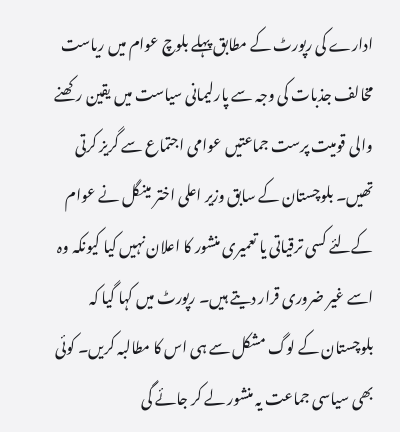ادارے کی رپورٹ کے مطابق پہلے بلوچ عوام میں ریاست مخالف جذبات کی وجہ سے پارلیمانی سیاست میں یقین رکھنے والی قومیت پرست جماعتیں عوامی اجتماع سے گریز کرتی تھیں۔ بلوچستان کے سابق وزیر اعلی اختر مینگل نے عوام کےلئے کسی ترقیاتی یا تعمیری منشور کا اعلان نہیں کیا کیونکہ وہ اسے غیر ضروری قرار دیتے ہیں۔ رپورٹ میں کہا گیا کہ بلوچستان کے لوگ مشکل سے ہی اس کا مطالبہ کریں۔ کوئی بھی سیاسی جماعت یہ منشور لے کر جائے گی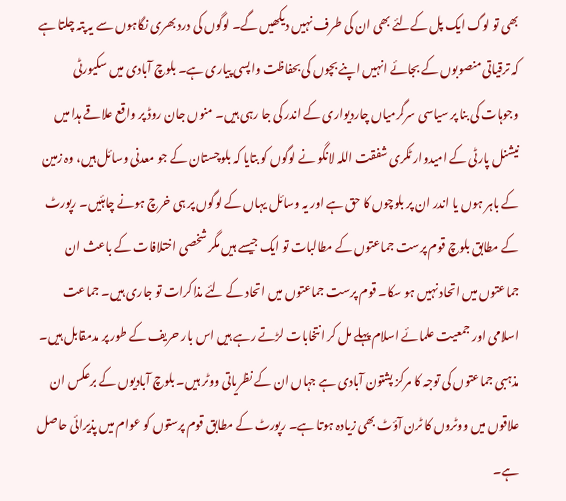بھی تو لوگ ایک پل کےلئے بھی ان کی طرف نہیں دیکھیں گے۔ لوگوں کی درد بھری نگاہوں سے یہ پتہ چلتا ہے کہ ترقیاتی منصوبوں کے بجائے انہیں اپنے بچوں کی بحفاظت واپسی پیاری ہے۔ بلوچ آبادی میں سکیورٹی وجوہات کی بنا پر سیاسی سرگرمیاں چاردیواری کے اندر کی جا رہی ہیں۔ منوں جان روڈ پر واقع علاقے ہدا میں نیشنل پارٹی کے امیدوار ٹکری شفقت اللہ لانگو نے لوگوں کو بتایا کہ بلوچستان کے جو معدنی وسائل ہیں، وہ زمین کے باہر ہوں یا اندر ان پر بلوچوں کا حق ہے اور یہ وسائل یہاں کے لوگوں پر ہی خرچ ہونے چاہئیں۔ رپورٹ کے مطابق بلوچ قوم پرست جماعتوں کے مطالبات تو ایک جیسے ہیں مگر شخصی اختلافات کے باعث ان جماعتوں میں اتحاد نہیں ہو سکا۔ قوم پرست جماعتوں میں اتحاد کے لئے مذاکرات تو جاری ہیں۔ جماعت اسلامی اور جمعیت علمائے اسلام پہلے مل کر انتخابات لڑتے رہے ہیں اس بار حریف کے طور پر مدمقابل ہیں۔ مذہبی جماعتوں کی توجہ کا مرکز پشتون آبادی ہے جہاں ان کے نظریاتی ووٹر ہیں۔ بلوچ آبادیوں کے برعکس ان علاقوں میں ووٹروں کا ٹرن آؤٹ بھی زیادہ ہوتا ہے۔ رپورٹ کے مطابق قوم پرستوں کو عوام میں پذیرائی حاصل ہے۔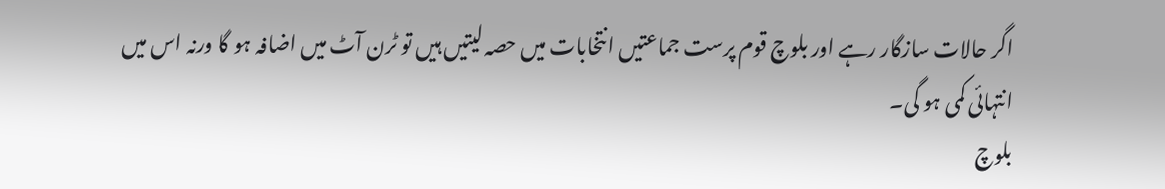اگر حالات سازگار رہے اور بلوچ قوم پرست جماعتیں انتخابات میں حصہ لیتیں ہیں تو ٹرن آٹ میں اضافہ ہو گا ورنہ اس میں انتہائی کمی ہو گی۔
بلوچ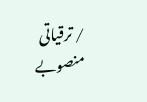/ ترقیاتی منصوبے